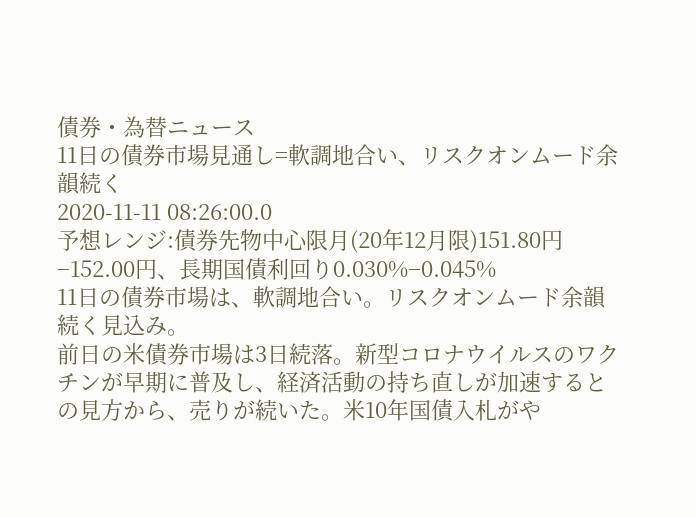債券・為替ニュース
11日の債券市場見通し=軟調地合い、リスクオンムード余韻続く
2020-11-11 08:26:00.0
予想レンジ:債券先物中心限月(20年12月限)151.80円−152.00円、長期国債利回り0.030%−0.045%
11日の債券市場は、軟調地合い。リスクオンムード余韻続く見込み。
前日の米債券市場は3日続落。新型コロナウイルスのワクチンが早期に普及し、経済活動の持ち直しが加速するとの見方から、売りが続いた。米10年国債入札がや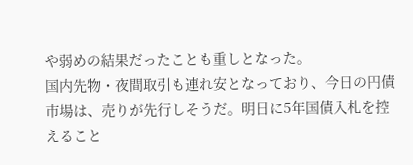や弱めの結果だったことも重しとなった。
国内先物・夜間取引も連れ安となっており、今日の円債市場は、売りが先行しそうだ。明日に5年国債入札を控えること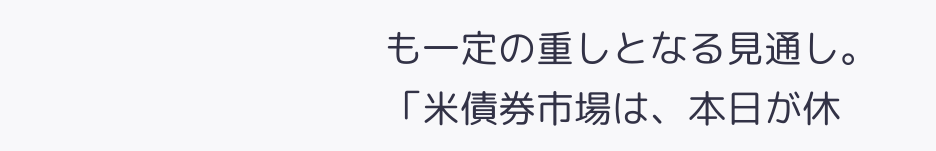も一定の重しとなる見通し。「米債券市場は、本日が休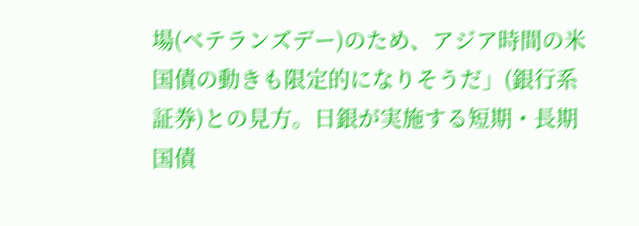場(ベテランズデー)のため、アジア時間の米国債の動きも限定的になりそうだ」(銀行系証券)との見方。日銀が実施する短期・長期国債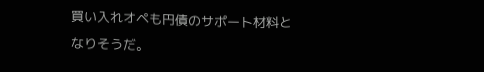買い入れオペも円債のサポート材料となりそうだ。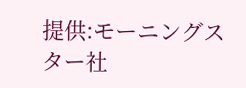提供:モーニングスター社